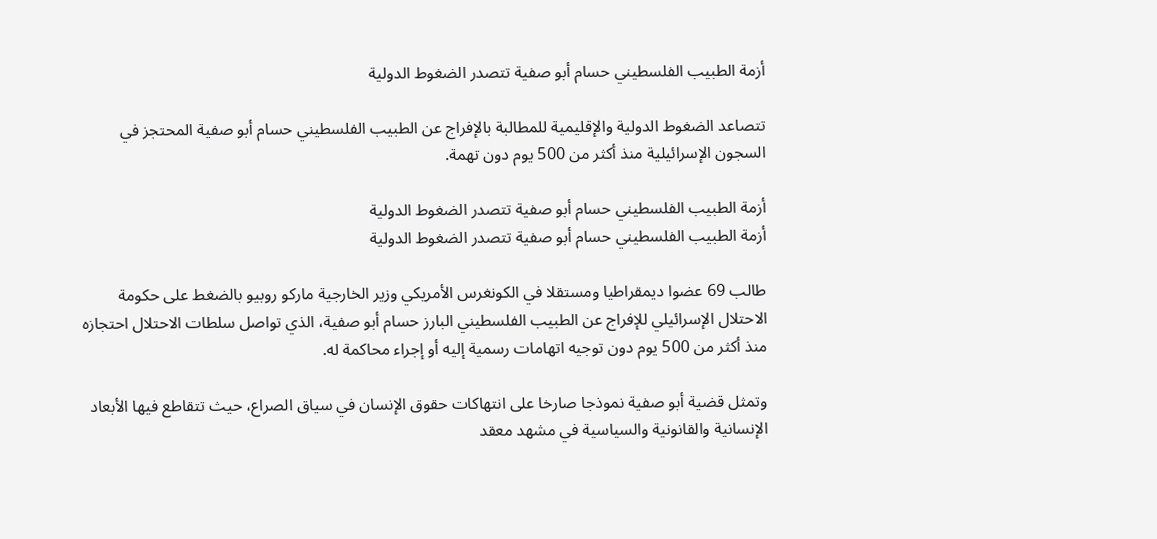أزمة الطبيب الفلسطيني حسام أبو صفية تتصدر الضغوط الدولية

تتصاعد الضغوط الدولية والإقليمية للمطالبة بالإفراج عن الطبيب الفلسطيني حسام أبو صفية المحتجز في السجون الإسرائيلية منذ أكثر من 500 يوم دون تهمة.

أزمة الطبيب الفلسطيني حسام أبو صفية تتصدر الضغوط الدولية
أزمة الطبيب الفلسطيني حسام أبو صفية تتصدر الضغوط الدولية

طالب 69 عضوا ديمقراطيا ومستقلا في الكونغرس الأمريكي وزير الخارجية ماركو روبيو بالضغط على حكومة الاحتلال الإسرائيلي للإفراج عن الطبيب الفلسطيني البارز حسام أبو صفية، الذي تواصل سلطات الاحتلال احتجازه منذ أكثر من 500 يوم دون توجيه اتهامات رسمية إليه أو إجراء محاكمة له.

وتمثل قضية أبو صفية نموذجا صارخا على انتهاكات حقوق الإنسان في سياق الصراع، حيث تتقاطع فيها الأبعاد الإنسانية والقانونية والسياسية في مشهد معقد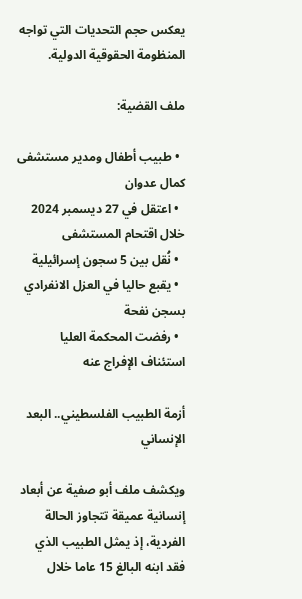يعكس حجم التحديات التي تواجه المنظومة الحقوقية الدولية.

ملف القضية:

  • طبيب أطفال ومدير مستشفى كمال عدوان
  • اعتقل في 27 ديسمبر 2024 خلال اقتحام المستشفى
  • نُقل بين 5 سجون إسرائيلية
  • يقبع حاليا في العزل الانفرادي بسجن نفحة
  • رفضت المحكمة العليا استئناف الإفراج عنه

أزمة الطبيب الفلسطيني.. البعد الإنساني

ويكشف ملف أبو صفية عن أبعاد إنسانية عميقة تتجاوز الحالة الفردية، إذ يمثل الطبيب الذي فقد ابنه البالغ 15 عاما خلال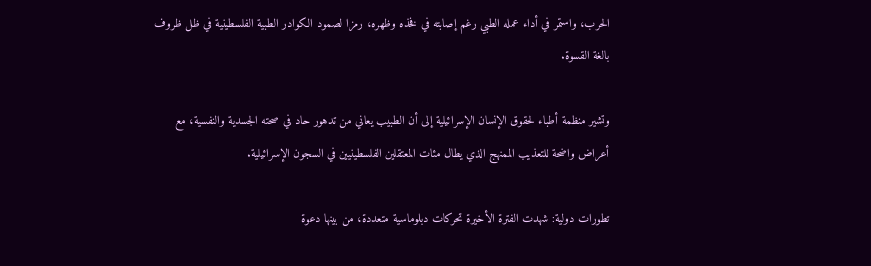الحرب، واستمر في أداء عمله الطبي رغم إصابته في فخذه وظهره، رمزا لصمود الكوادر الطبية الفلسطينية في ظل ظروف بالغة القسوة.

وتشير منظمة أطباء لحقوق الإنسان الإسرائيلية إلى أن الطبيب يعاني من تدهور حاد في صحته الجسدية والنفسية، مع أعراض واضحة للتعذيب الممنهج الذي يطال مئات المعتقلين الفلسطينيين في السجون الإسرائيلية.

تطورات دولية: شهدت الفترة الأخيرة تحركات دبلوماسية متعددة، من بينها دعوة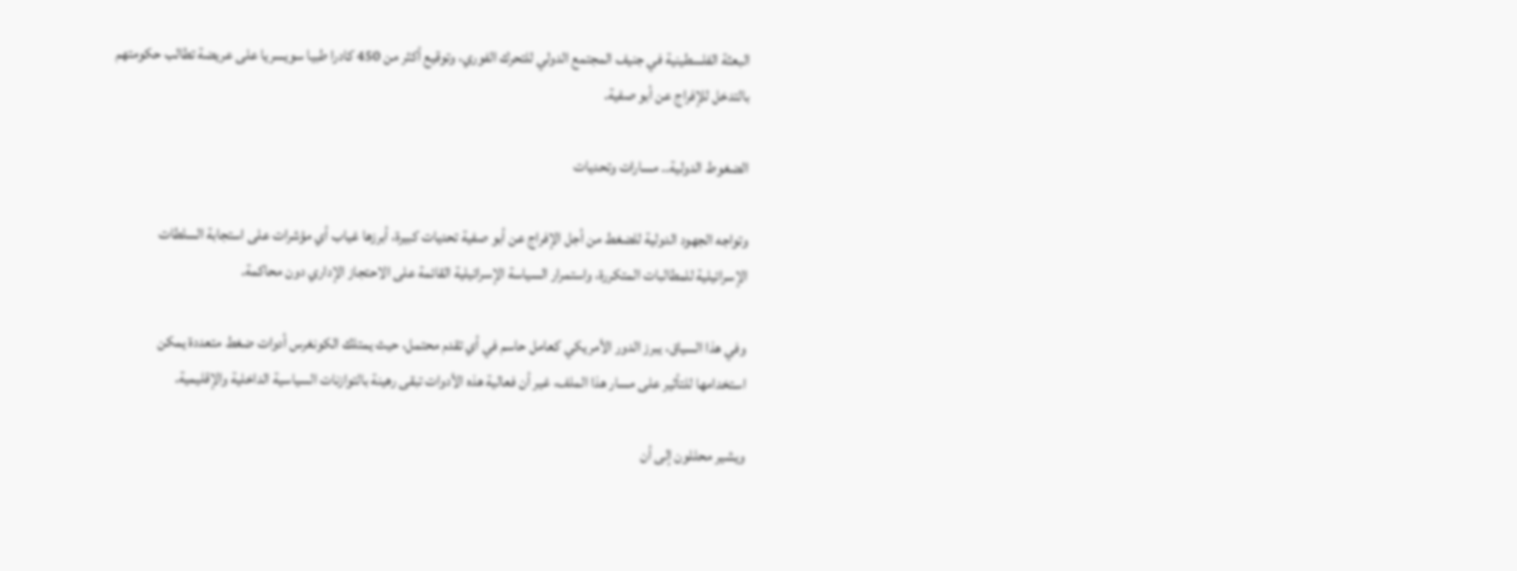البعثة الفلسطينية في جنيف المجتمع الدولي للتحرك الفوري، وتوقيع أكثر من 450 كادرا طبيا سويسريا على عريضة تطالب حكومتهم بالتدخل للإفراج عن أبو صفية.

الضغوط الدولية.. مسارات وتحديات

وتواجه الجهود الدولية للضغط من أجل الإفراج عن أبو صفية تحديات كبيرة، أبرزها غياب أي مؤشرات على استجابة السلطات الإسرائيلية للمطالبات المتكررة، واستمرار السياسة الإسرائيلية القائمة على الاحتجاز الإداري دون محاكمة.

وفي هذا السياق، يبرز الدور الأمريكي كعامل حاسم في أي تقدم محتمل، حيث يمتلك الكونغرس أدوات ضغط متعددة يمكن استخدامها للتأثير على مسار هذا الملف، غير أن فعالية هذه الأدوات تبقى رهينة بالتوازنات السياسية الداخلية والإقليمية.

ويشير محللون إلى أن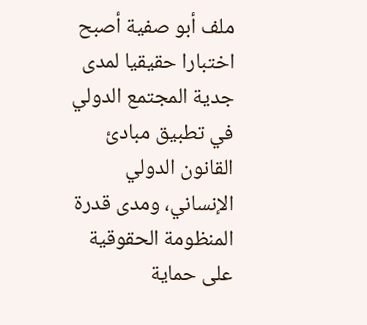ملف أبو صفية أصبح اختبارا حقيقيا لمدى جدية المجتمع الدولي في تطبيق مبادئ القانون الدولي الإنساني، ومدى قدرة المنظومة الحقوقية على حماية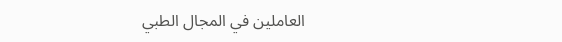العاملين في المجال الطبي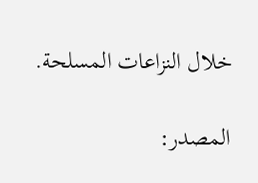خلال النزاعات المسلحة.

المصدر: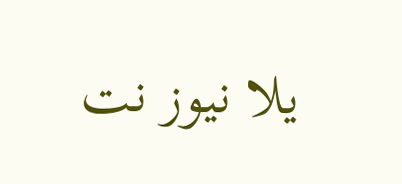يلا نيوز نت